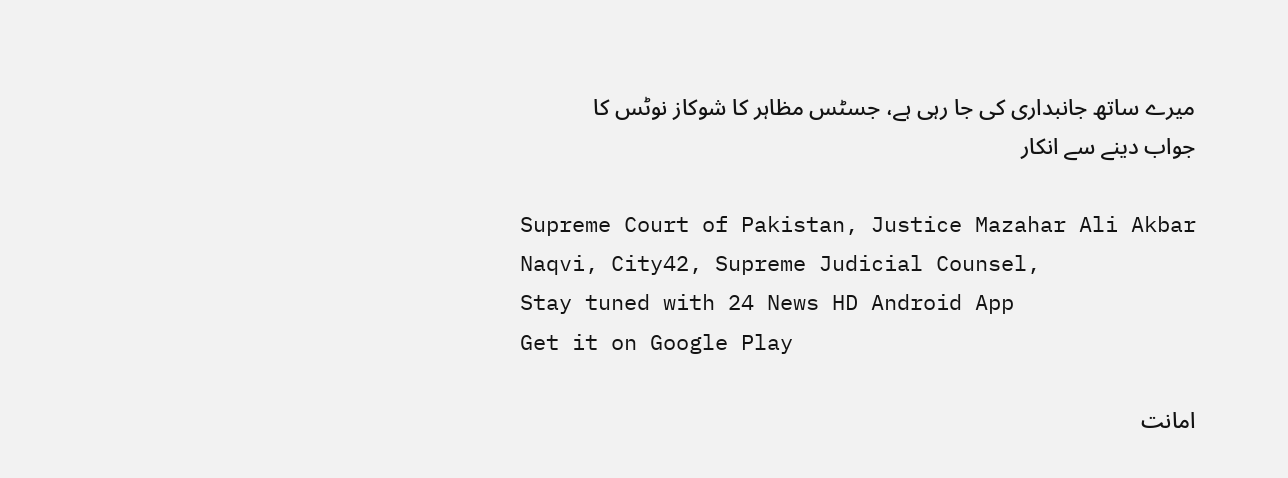میرے ساتھ جانبداری کی جا رہی ہے، جسٹس مظاہر کا شوکاز نوٹس کا جواب دینے سے انکار

Supreme Court of Pakistan, Justice Mazahar Ali Akbar Naqvi, City42, Supreme Judicial Counsel,
Stay tuned with 24 News HD Android App
Get it on Google Play

امانت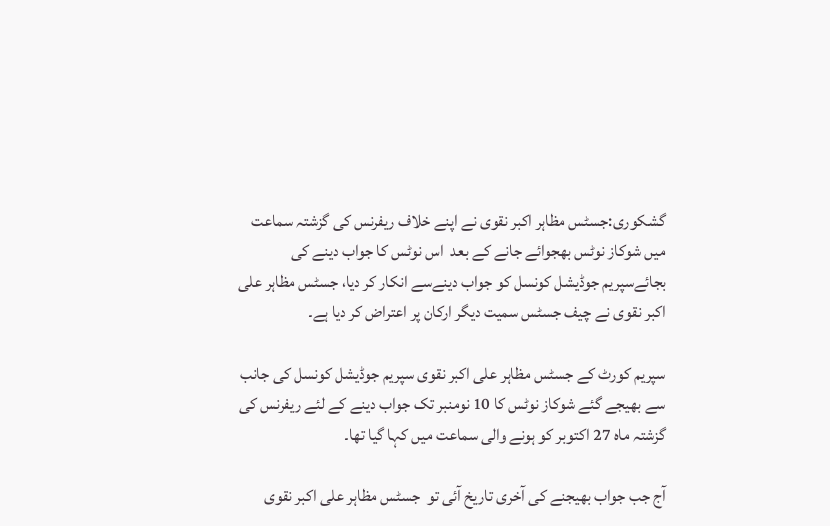گشکوری:جسٹس مظاہر اکبر نقوی نے اپنے خلاف ریفرنس کی گزشتہ سماعت میں شوکاز نوٹس بھجوائے جانے کے بعد  اس نوٹس کا جواب دینے کی بجائےسپریم جوڈیشل کونسل کو جواب دینےسے انکار کر دیا، جسٹس مظاہر علی اکبر نقوی نے چیف جسٹس سمیت دیگر ارکان پر اعتراض کر دیا ہے۔

سپریم کورٹ کے جسٹس مظاہر علی اکبر نقوی سپریم جوڈیشل کونسل کی جانب سے بھیجے گئے شوکاز نوٹس کا 10 نومنبر تک جواب دینے کے لئے ریفرنس کی گزشتہ ماہ 27 اکتوبر کو ہونے والی سماعت میں کہا گیا تھا۔

آج جب جواب بھیجنے کی آخری تاریخ آئی تو  جسٹس مظاہر علی اکبر نقوی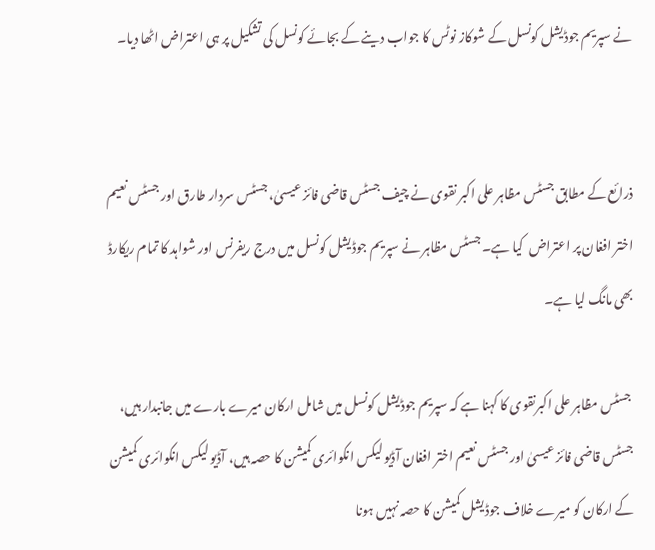نے سپریم جوڈیشل کونسل کے شوکاز نوٹس کا جواب دینے کے بجائے کونسل کی تشکیل پر ہی اعتراض اٹھا دیا۔


ذرائع کے مطابق جسٹس مظاہر علی اکبر نقوی نے چیف جسٹس قاضی فائز عیسیٰ، جسٹس سردار طارق اور جسٹس نعیم اختر افغان پر اعتراض  کیا ہے۔ جسٹس مظاہر نے سپریم جوڈیشل کونسل میں درج ریفرنس اور شواہد کا تمام ریکارڈ بھی مانگ لیا ہے۔

 جسٹس مظاہر علی اکبرنقوی کا کہنا ہے کہ سپریم جوڈیشل کونسل میں شامل ارکان میرے بارے میں جانبدار ہیں، جسٹس قاضی فائز عیسیٰ اور جسٹس نعیم اختر افغان آڈیو لیکس انکوائری کمیشن کا حصہ ہیں، آڈیو لیکس انکوائری کمیشن کے ارکان کو میرے خلاف جوڈیشل کمیشن کا حصہ نہیں ہونا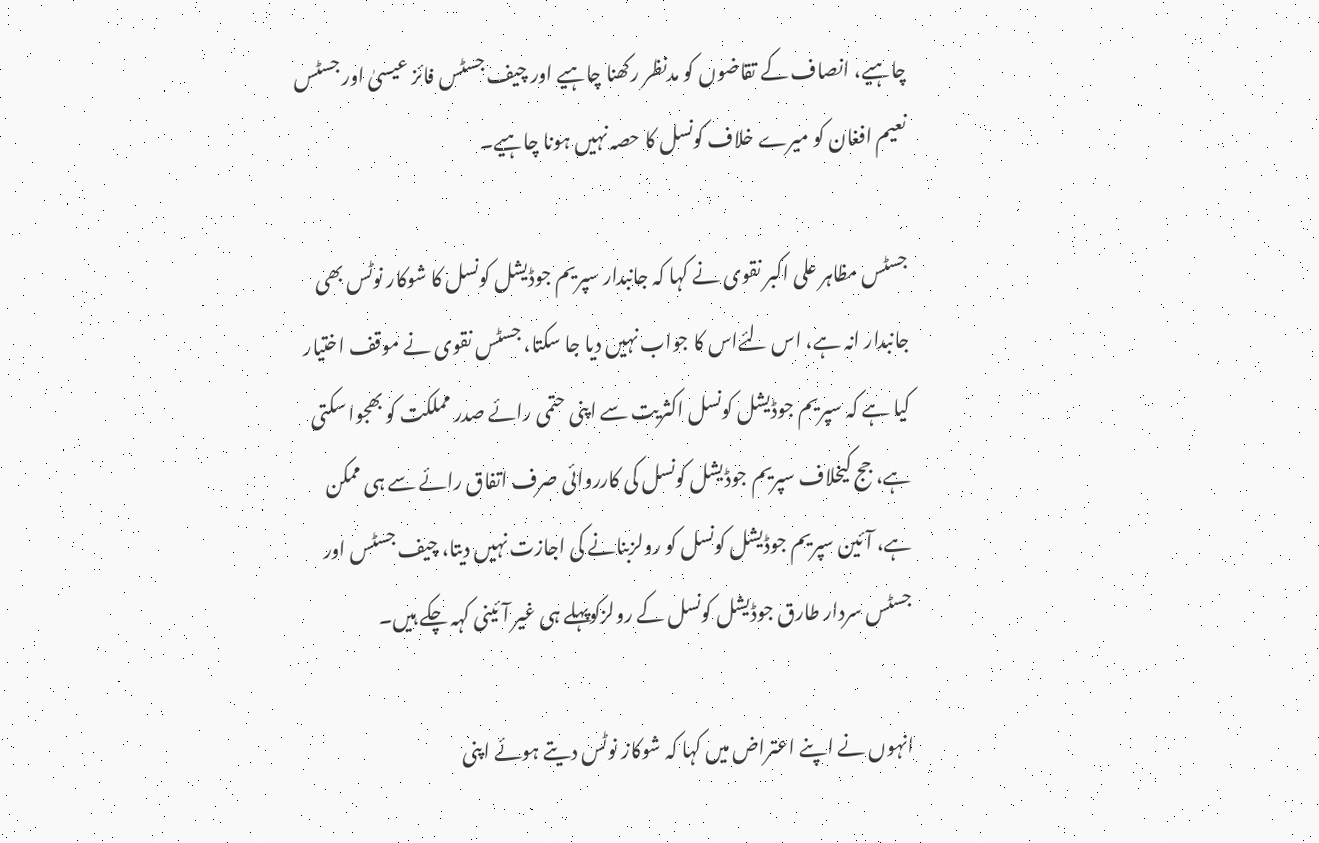چاہیے، انصاف کے تقاضوں کو مدنظر رکھنا چاہیے اور چیف جسٹس فائز عیسیٰ اور جسٹس نعیم افغان کو میرے خلاف کونسل کا حصہ نہیں ہونا چاہیے۔

جسٹس مظاہر علی اکبر نقوی نے کہا کہ جانبدار سپریم جوڈیشل کونسل کا شوکار نوٹس بھی جانبدار انہ ہے، اس لئےاس کا جواب نہیں دیا جا سکتا، جسٹس نقوی نے موقف اختیار کیا ہے کہ سپریم جوڈیشل کونسل اکثریت سے اپنی حتمی رائے صدر مملکت کو بھجوا سکتی ہے، جج کیخلاف سپریم جوڈیشل کونسل کی کارروائی صرف اتفاق رائے سے ہی ممکن ہے، آئین سپریم جوڈیشل کونسل کو رولزبنانے کی اجازت نہیں دیتا، چیف جسٹس اور جسٹس سردار طارق جوڈیشل کونسل کے رولزکوپہلے ہی غیر آئینی کہہ چکے ہیں۔

انہوں نے اپنے اعتراض میں کہا کہ شوکاز نوٹس دیتے ہوئے اپنی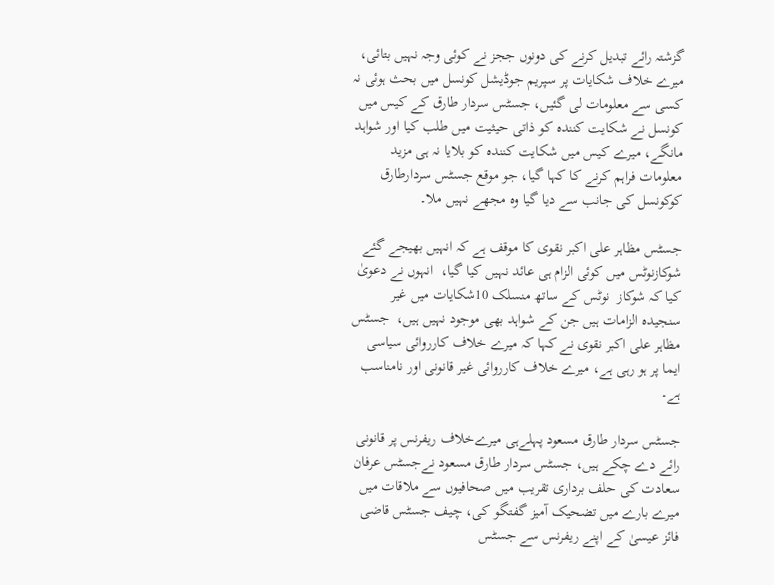گزشتہ رائے تبدیل کرنے کی دونوں ججز نے کوئی وجہ نہیں بتائی،  میرے خلاف شکایات پر سپریم جوڈیشل کونسل میں بحث ہوئی نہ کسی سے معلومات لی گئیں، جسٹس سردار طارق کے کیس میں کونسل نے شکایت کنندہ کو ذاتی حیثیت میں طلب کیا اور شواہد مانگے، میرے کیس میں شکایت کنندہ کو بلایا نہ ہی مزید معلومات فراہم کرنے کا کہا گیا، جو موقع جسٹس سردارطارق کوکونسل کی جانب سے دیا گیا وہ مجھے نہیں ملا۔

جسٹس مظاہر علی اکبر نقوی کا موقف ہے کہ انہیں بھیجے گئے شوکازنوٹس میں کوئی الزام ہی عائد نہیں کیا گیا،  انہوں نے دعویٰ کیا کہ شوکاز  نوٹس کے ساتھ منسلک 10شکایات میں غیر سنجیدہ الزامات ہیں جن کے شواہد بھی موجود نہیں ہیں،  جسٹس مظاہر علی اکبر نقوی نے کہا کہ میرے خلاف کارروائی سیاسی ایما پر ہو رہی ہے، میرے خلاف کارروائی غیر قانونی اور نامناسب ہے۔

جسٹس سردار طارق مسعود پہلےہی میرےخلاف ریفرنس پر قانونی رائے دے چکے ہیں، جسٹس سردار طارق مسعود نےجسٹس عرفان سعادت کی حلف برداری تقریب میں صحافیوں سے ملاقات میں میرے بارے میں تضحیک آمیز گفتگو کی، چیف جسٹس قاضی فائز عیسیٰ کے اپنے ریفرنس سے جسٹس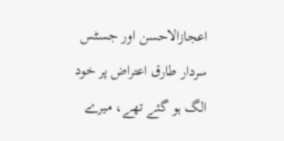اعجازالاحسن اور جسٹس سردار طارق اعتراض پر خود الگ ہو گئے تھے، میرے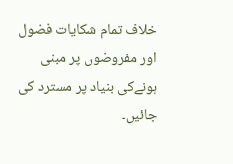خلاف تمام شکایات فضول اور مفروضوں پر مبنی ہونےکی بنیاد پر مسترد کی جائیں۔